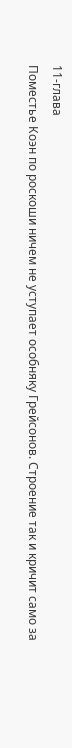11-глава
Поместье Коэн по роскоши ничем не уступает особняку Грейсонов. Строение так и кричит само за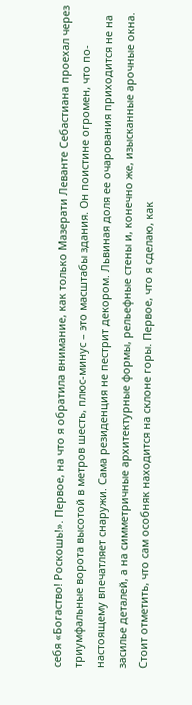себя «Богаство! Роскошь!». Первое, на что я обратила внимание, как только Мазерати Леванте Себастиана проехал через триумфальные ворота высотой в метров шесть, плюс-минус – это масштабы здания. Он поистине огромен, что по-настоящему впечатляет снаружи. Сама резиденция не пестрит декором. Львиная доля ее очарования приходится не на засилье деталей, а на симметричные архитектурные формы, рельефные стены и, конечно же, изысканные арочные окна. Стоит отметить, что сам особняк находится на склоне горы. Первое, что я сделаю, как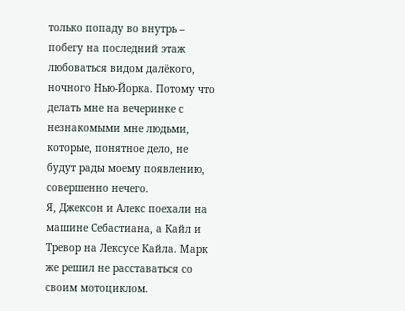только попаду во внутрь – побегу на последний этаж любоваться видом далёкого, ночного Нью-Йорка. Потому что делать мне на вечеринке с незнакомыми мне людьми, которые, понятное дело, не будут рады моему появлению, совершенно нечего.
Я, Джексон и Алекс поехали на машине Себастиана, а Кайл и Тревор на Лексусе Кайла. Марк же решил не расставаться со своим мотоциклом.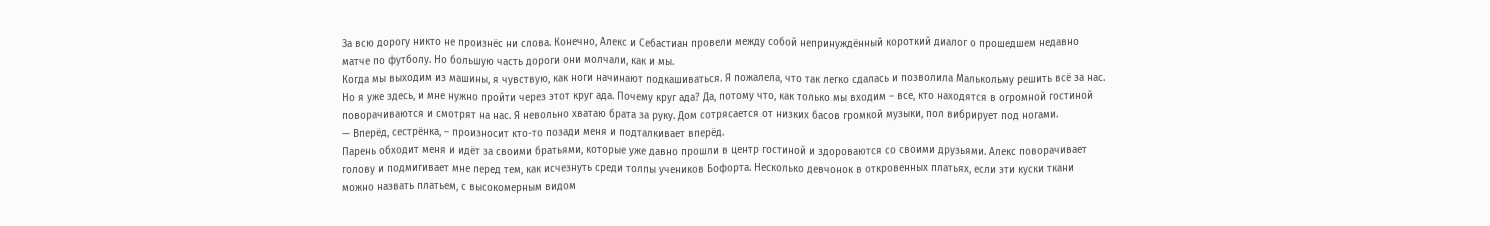За всю дорогу никто не произнёс ни слова. Конечно, Алекс и Себастиан провели между собой непринуждённый короткий диалог о прошедшем недавно матче по футболу. Но большую часть дороги они молчали, как и мы.
Когда мы выходим из машины, я чувствую, как ноги начинают подкашиваться. Я пожалела, что так легко сдалась и позволила Малькольму решить всё за нас. Но я уже здесь, и мне нужно пройти через этот круг ада. Почему круг ада? Да, потому что, как только мы входим – все, кто находятся в огромной гостиной поворачиваются и смотрят на нас. Я невольно хватаю брата за руку. Дом сотрясается от низких басов громкой музыки, пол вибрирует под ногами.
— Вперёд, сестрёнка, – произносит кто-то позади меня и подталкивает вперёд.
Парень обходит меня и идёт за своими братьями, которые уже давно прошли в центр гостиной и здороваются со своими друзьями. Алекс поворачивает голову и подмигивает мне перед тем, как исчезнуть среди толпы учеников Бофорта. Несколько девчонок в откровенных платьях, если эти куски ткани можно назвать платьем, с высокомерным видом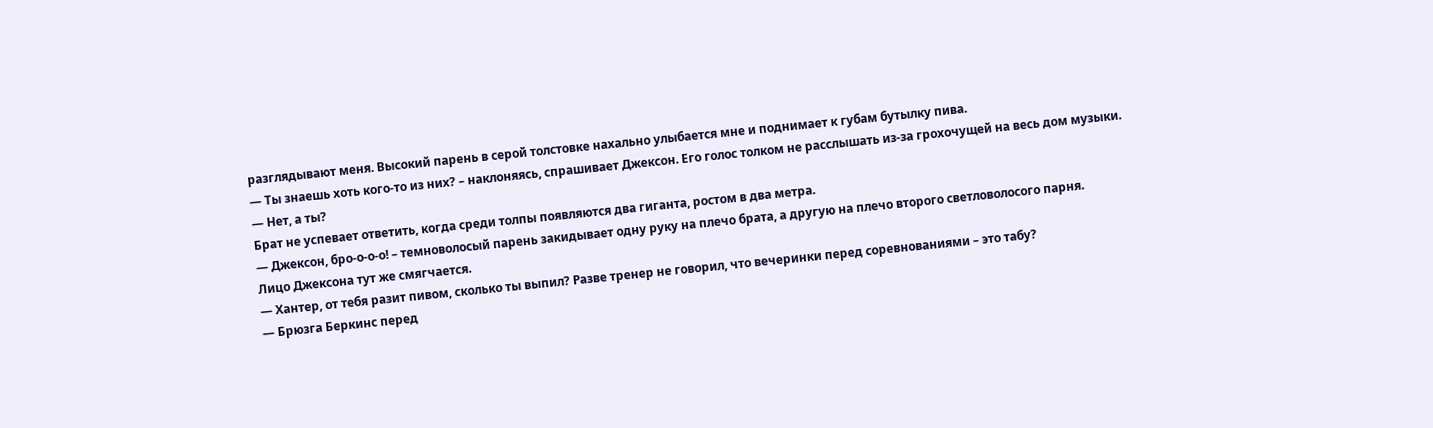разглядывают меня. Высокий парень в серой толстовке нахально улыбается мне и поднимает к губам бутылку пива.
— Ты знаешь хоть кого-то из них? – наклоняясь, спрашивает Джексон. Его голос толком не расслышать из-за грохочущей на весь дом музыки.
— Нет, а ты?
Брат не успевает ответить, когда среди толпы появляются два гиганта, ростом в два метра.
— Джексон, бро-о-о-о! – темноволосый парень закидывает одну руку на плечо брата, а другую на плечо второго светловолосого парня.
Лицо Джексона тут же смягчается.
— Хантер, от тебя разит пивом, сколько ты выпил? Разве тренер не говорил, что вечеринки перед соревнованиями – это табу?
— Брюзга Беркинс перед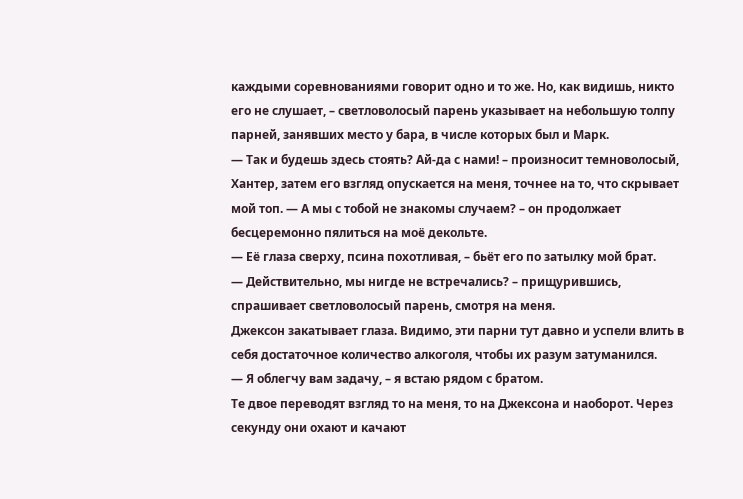каждыми соревнованиями говорит одно и то же. Но, как видишь, никто его не слушает, – светловолосый парень указывает на небольшую толпу парней, занявших место у бара, в числе которых был и Марк.
— Так и будешь здесь стоять? Ай-да с нами! – произносит темноволосый, Хантер, затем его взгляд опускается на меня, точнее на то, что скрывает мой топ. — А мы с тобой не знакомы случаем? – он продолжает бесцеремонно пялиться на моё декольте.
— Её глаза сверху, псина похотливая, – бьёт его по затылку мой брат.
— Действительно, мы нигде не встречались? – прищурившись, спрашивает светловолосый парень, смотря на меня.
Джексон закатывает глаза. Видимо, эти парни тут давно и успели влить в себя достаточное количество алкоголя, чтобы их разум затуманился.
— Я облегчу вам задачу, – я встаю рядом с братом.
Те двое переводят взгляд то на меня, то на Джексона и наоборот. Через секунду они охают и качают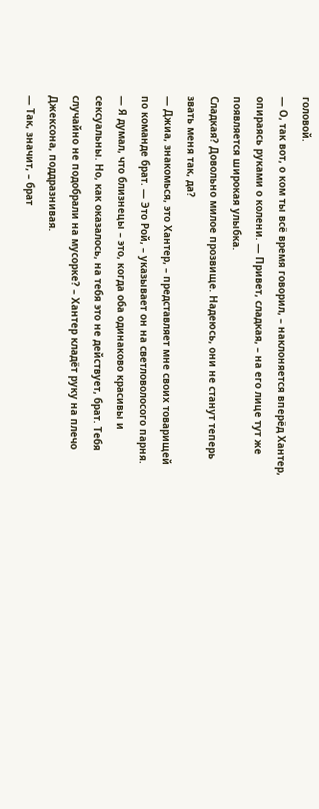головой.
— О, так вот, о ком ты всё время говорил, – наклоняется вперёд Хантер, опираясь руками о колени. — Привет, сладкая, – на его лице тут же появляется широкая улыбка.
Сладкая? Довольно милое прозвище. Надеюсь, они не станут теперь звать меня так, да?
— Джиа, знакомься, это Хантер, – представляет мне своих товарищей по команде брат. — Это Рой, – указывает он на светловолосого парня.
— Я думал, что близнецы – это, когда оба одинаково красивы и сексуальны. Но, как оказалось, на тебя это не действует, брат. Тебя случайно не подобрали на мусорке? – Хантер кладёт руку на плечо Джексона, поддразнивая.
— Так, значит, – брат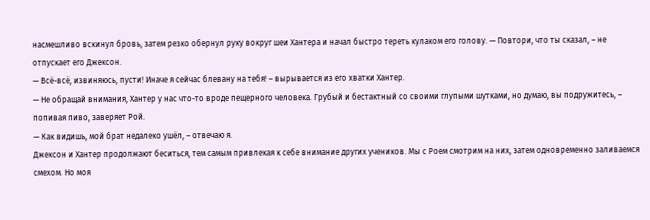насмешливо вскинул бровь, затем резко обернул руку вокруг шеи Хантера и начал быстро тереть кулаком его голову. — Повтори, что ты сказал, – не отпускает его Джексон.
— Всё-всё, извиняюсь, пусти! Иначе я сейчас блевану на тебя! – вырывается из его хватки Хантер.
— Не обращай внимания, Хантер у нас что-то вроде пещерного человека. Грубый и бестактный со своими глупыми шутками, но думаю, вы подружитесь, – попивая пиво, заверяет Рой.
— Как видишь, мой брат недалеко ушёл, – отвечаю я.
Джексон и Хантер продолжают беситься, тем самым привлекая к себе внимание других учеников. Мы с Роем смотрим на них, затем одновременно заливаемся смехом. Но моя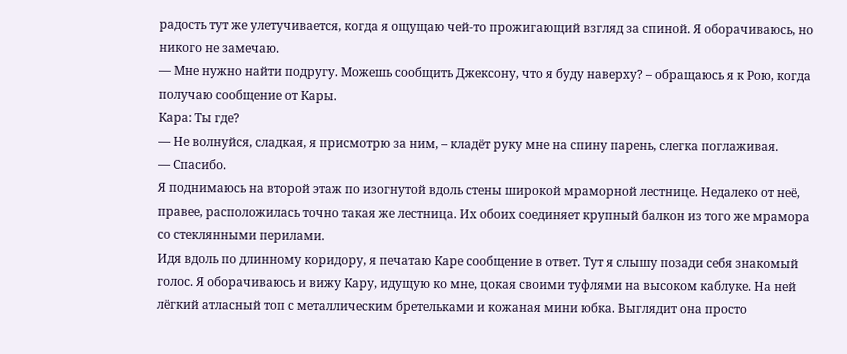радость тут же улетучивается, когда я ощущаю чей-то прожигающий взгляд за спиной. Я оборачиваюсь, но никого не замечаю.
— Мне нужно найти подругу. Можешь сообщить Джексону, что я буду наверху? – обращаюсь я к Рою, когда получаю сообщение от Кары.
Кара: Ты где?
— Не волнуйся, сладкая, я присмотрю за ним, – кладёт руку мне на спину парень, слегка поглаживая.
— Спасибо.
Я поднимаюсь на второй этаж по изогнутой вдоль стены широкой мраморной лестнице. Недалеко от неё, правее, расположилась точно такая же лестница. Их обоих соединяет крупный балкон из того же мрамора со стеклянными перилами.
Идя вдоль по длинному коридору, я печатаю Каре сообщение в ответ. Тут я слышу позади себя знакомый голос. Я оборачиваюсь и вижу Кару, идущую ко мне, цокая своими туфлями на высоком каблуке. На ней лёгкий атласный топ с металлическим бретельками и кожаная мини юбка. Выглядит она просто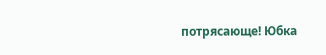потрясающе! Юбка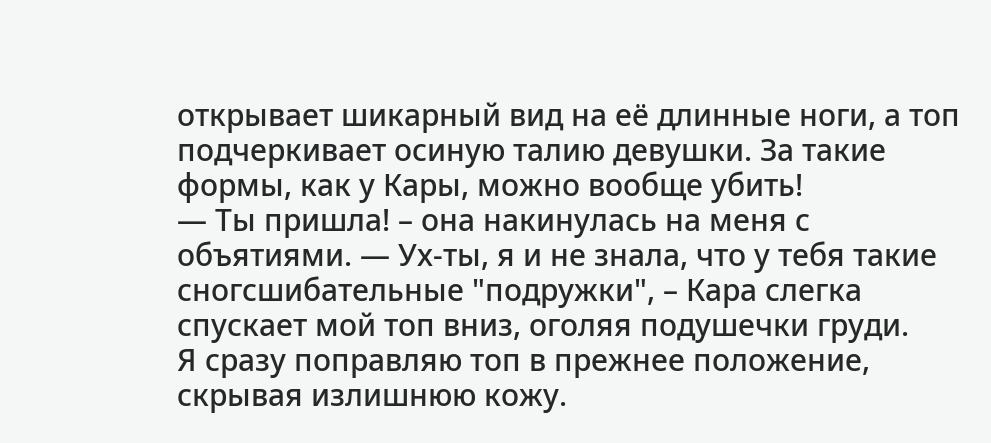открывает шикарный вид на её длинные ноги, а топ подчеркивает осиную талию девушки. За такие формы, как у Кары, можно вообще убить!
— Ты пришла! – она накинулась на меня с объятиями. — Ух-ты, я и не знала, что у тебя такие сногсшибательные "подружки", – Кара слегка спускает мой топ вниз, оголяя подушечки груди.
Я сразу поправляю топ в прежнее положение, скрывая излишнюю кожу.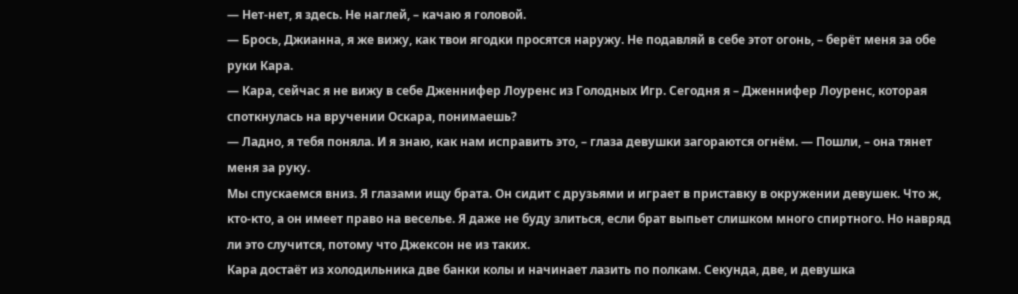— Нет-нет, я здесь. Не наглей, – качаю я головой.
— Брось, Джианна, я же вижу, как твои ягодки просятся наружу. Не подавляй в себе этот огонь, – берёт меня за обе руки Кара.
— Кара, сейчас я не вижу в себе Дженнифер Лоуренс из Голодных Игр. Сегодня я – Дженнифер Лоуренс, которая споткнулась на вручении Оскара, понимаешь?
— Ладно, я тебя поняла. И я знаю, как нам исправить это, – глаза девушки загораются огнём. — Пошли, – она тянет меня за руку.
Мы спускаемся вниз. Я глазами ищу брата. Он сидит с друзьями и играет в приставку в окружении девушек. Что ж, кто-кто, а он имеет право на веселье. Я даже не буду злиться, если брат выпьет слишком много спиртного. Но навряд ли это случится, потому что Джексон не из таких.
Кара достаёт из холодильника две банки колы и начинает лазить по полкам. Секунда, две, и девушка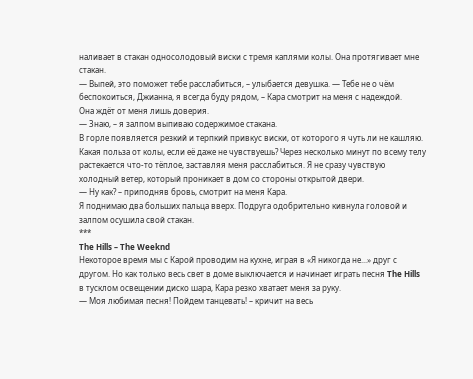наливает в стакан односолодовый виски с тремя каплями колы. Она протягивает мне стакан.
— Выпей, это поможет тебе расслабиться, – улыбается девушка. — Тебе не о чём беспокоиться, Джианна, я всегда буду рядом, – Кара смотрит на меня с надеждой.
Она ждёт от меня лишь доверия.
— Знаю, – я залпом выпиваю содержимое стакана.
В горле появляется резкий и терпкий привкус виски, от которого я чуть ли не кашляю. Какая польза от колы, если её даже не чувствуешь? Через несколько минут по всему телу растекается что-то тёплое, заставляя меня расслабиться. Я не сразу чувствую холодный ветер, который проникает в дом со стороны открытой двери.
— Ну как? – приподняв бровь, смотрит на меня Кара.
Я поднимаю два больших пальца вверх. Подруга одобрительно кивнула головой и залпом осушила свой стакан.
***
The Hills – The Weeknd
Некоторое время мы с Карой проводим на кухне, играя в «Я никогда не...» друг с другом. Но как только весь свет в доме выключается и начинает играть песня The Hills в тусклом освещении диско шара, Кара резко хватает меня за руку.
— Моя любимая песня! Пойдем танцевать! – кричит на весь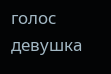голос девушка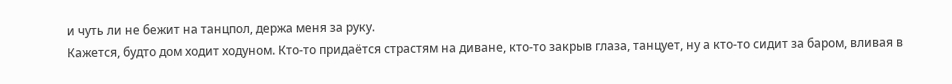и чуть ли не бежит на танцпол, держа меня за руку.
Кажется, будто дом ходит ходуном. Кто-то придаётся страстям на диване, кто-то закрыв глаза, танцует, ну а кто-то сидит за баром, вливая в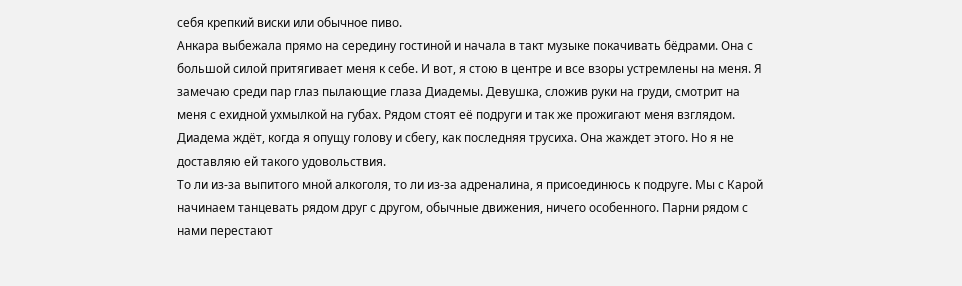себя крепкий виски или обычное пиво.
Анкара выбежала прямо на середину гостиной и начала в такт музыке покачивать бёдрами. Она с большой силой притягивает меня к себе. И вот, я стою в центре и все взоры устремлены на меня. Я замечаю среди пар глаз пылающие глаза Диадемы. Девушка, сложив руки на груди, смотрит на меня с ехидной ухмылкой на губах. Рядом стоят её подруги и так же прожигают меня взглядом. Диадема ждёт, когда я опущу голову и сбегу, как последняя трусиха. Она жаждет этого. Но я не доставляю ей такого удовольствия.
То ли из-за выпитого мной алкоголя, то ли из-за адреналина, я присоединюсь к подруге. Мы с Карой начинаем танцевать рядом друг с другом, обычные движения, ничего особенного. Парни рядом с нами перестают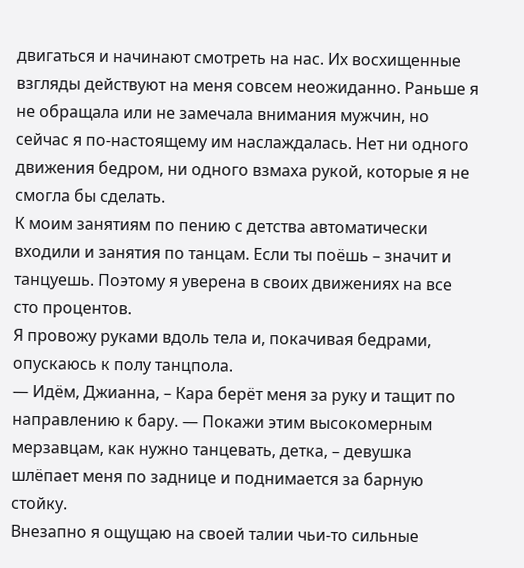двигаться и начинают смотреть на нас. Их восхищенные взгляды действуют на меня совсем неожиданно. Раньше я не обращала или не замечала внимания мужчин, но сейчас я по-настоящему им наслаждалась. Нет ни одного движения бедром, ни одного взмаха рукой, которые я не смогла бы сделать.
К моим занятиям по пению с детства автоматически входили и занятия по танцам. Если ты поёшь – значит и танцуешь. Поэтому я уверена в своих движениях на все сто процентов.
Я провожу руками вдоль тела и, покачивая бедрами, опускаюсь к полу танцпола.
— Идём, Джианна, – Кара берёт меня за руку и тащит по направлению к бару. — Покажи этим высокомерным мерзавцам, как нужно танцевать, детка, – девушка шлёпает меня по заднице и поднимается за барную стойку.
Внезапно я ощущаю на своей талии чьи-то сильные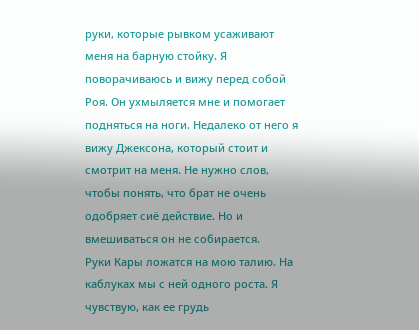руки, которые рывком усаживают меня на барную стойку. Я поворачиваюсь и вижу перед собой Роя. Он ухмыляется мне и помогает подняться на ноги. Недалеко от него я вижу Джексона, который стоит и смотрит на меня. Не нужно слов, чтобы понять, что брат не очень одобряет сиё действие. Но и вмешиваться он не собирается.
Руки Кары ложатся на мою талию. На каблуках мы с ней одного роста. Я чувствую, как ее грудь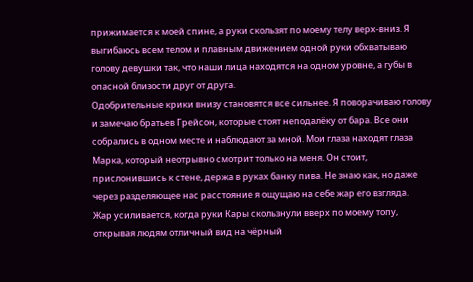прижимается к моей спине, а руки скользят по моему телу верх-вниз. Я выгибаюсь всем телом и плавным движением одной руки обхватываю голову девушки так, что наши лица находятся на одном уровне, а губы в опасной близости друг от друга.
Одобрительные крики внизу становятся все сильнее. Я поворачиваю голову и замечаю братьев Грейсон, которые стоят неподалёку от бара. Все они собрались в одном месте и наблюдают за мной. Мои глаза находят глаза Марка, который неотрывно смотрит только на меня. Он стоит, прислонившись к стене, держа в руках банку пива. Не знаю как, но даже через разделяющее нас расстояние я ощущаю на себе жар его взгляда.
Жар усиливается, когда руки Кары скользнули вверх по моему топу, открывая людям отличный вид на чёрный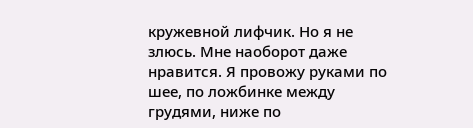кружевной лифчик. Но я не злюсь. Мне наоборот даже нравится. Я провожу руками по шее, по ложбинке между грудями, ниже по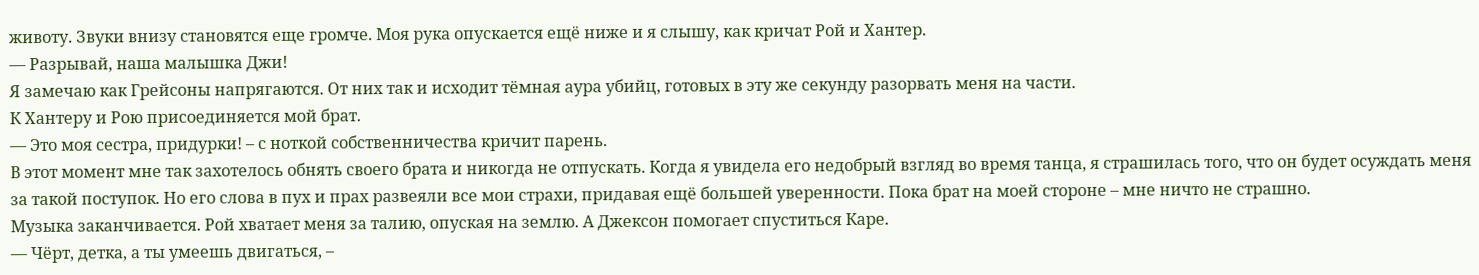животу. Звуки внизу становятся еще громче. Моя рука опускается ещё ниже и я слышу, как кричат Рой и Хантер.
— Разрывай, наша малышка Джи!
Я замечаю как Грейсоны напрягаются. От них так и исходит тёмная аура убийц, готовых в эту же секунду разорвать меня на части.
К Хантеру и Рою присоединяется мой брат.
— Это моя сестра, придурки! – с ноткой собственничества кричит парень.
В этот момент мне так захотелось обнять своего брата и никогда не отпускать. Когда я увидела его недобрый взгляд во время танца, я страшилась того, что он будет осуждать меня за такой поступок. Но его слова в пух и прах развеяли все мои страхи, придавая ещё большей уверенности. Пока брат на моей стороне – мне ничто не страшно.
Музыка заканчивается. Рой хватает меня за талию, опуская на землю. А Джексон помогает спуститься Каре.
— Чёрт, детка, а ты умеешь двигаться, –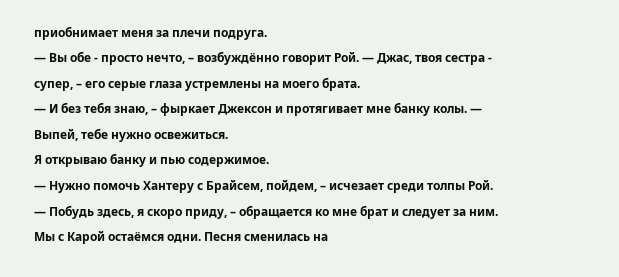приобнимает меня за плечи подруга.
— Вы обе - просто нечто, – возбуждённо говорит Рой. — Джас, твоя сестра - супер, – его серые глаза устремлены на моего брата.
— И без тебя знаю, – фыркает Джексон и протягивает мне банку колы. — Выпей, тебе нужно освежиться.
Я открываю банку и пью содержимое.
— Нужно помочь Хантеру с Брайсем, пойдем, – исчезает среди толпы Рой.
— Побудь здесь, я скоро приду, – обращается ко мне брат и следует за ним.
Мы с Карой остаёмся одни. Песня сменилась на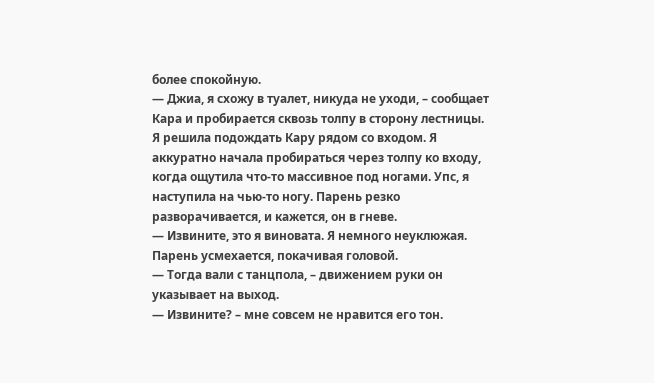более спокойную.
— Джиа, я схожу в туалет, никуда не уходи, – сообщает Кара и пробирается сквозь толпу в сторону лестницы.
Я решила подождать Кару рядом со входом. Я аккуратно начала пробираться через толпу ко входу, когда ощутила что-то массивное под ногами. Упс, я наступила на чью-то ногу. Парень резко разворачивается, и кажется, он в гневе.
— Извините, это я виновата. Я немного неуклюжая.
Парень усмехается, покачивая головой.
— Тогда вали с танцпола, – движением руки он указывает на выход.
— Извините? – мне совсем не нравится его тон.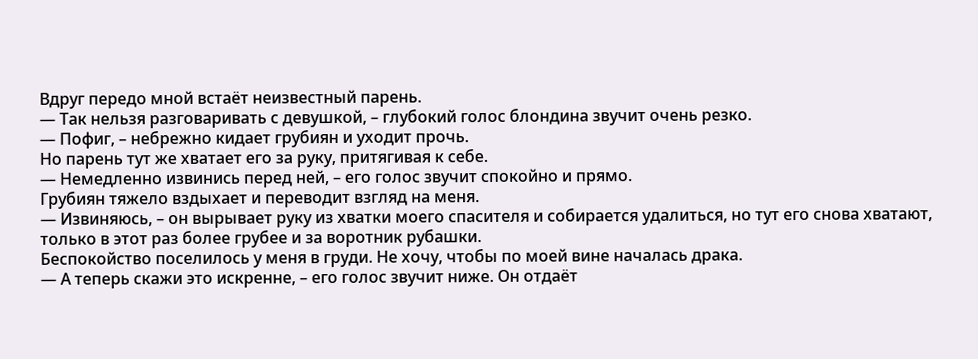Вдруг передо мной встаёт неизвестный парень.
— Так нельзя разговаривать с девушкой, – глубокий голос блондина звучит очень резко.
— Пофиг, – небрежно кидает грубиян и уходит прочь.
Но парень тут же хватает его за руку, притягивая к себе.
— Немедленно извинись перед ней, – его голос звучит спокойно и прямо.
Грубиян тяжело вздыхает и переводит взгляд на меня.
— Извиняюсь, – он вырывает руку из хватки моего спасителя и собирается удалиться, но тут его снова хватают, только в этот раз более грубее и за воротник рубашки.
Беспокойство поселилось у меня в груди. Не хочу, чтобы по моей вине началась драка.
— А теперь скажи это искренне, – его голос звучит ниже. Он отдаёт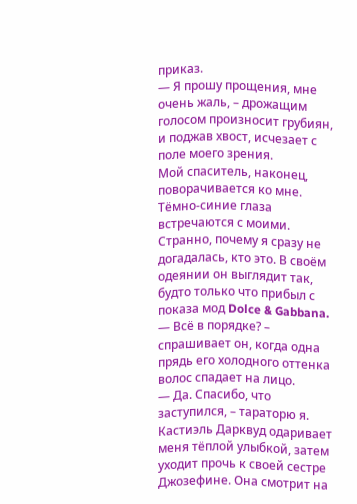приказ.
— Я прошу прощения, мне очень жаль, – дрожащим голосом произносит грубиян, и поджав хвост, исчезает с поле моего зрения.
Мой спаситель, наконец, поворачивается ко мне. Тёмно-синие глаза встречаются с моими. Странно, почему я сразу не догадалась, кто это. В своём одеянии он выглядит так, будто только что прибыл с показа мод Dolce & Gabbana.
— Всё в порядке? – спрашивает он, когда одна прядь его холодного оттенка волос спадает на лицо.
— Да. Спасибо, что заступился, – тараторю я.
Кастиэль Дарквуд одаривает меня тёплой улыбкой, затем уходит прочь к своей сестре Джозефине. Она смотрит на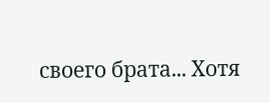своего брата... Хотя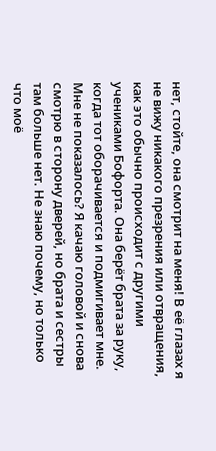нет, стойте, она смотрит на меня! В её глазах я не вижу никакого презрения или отвращения, как это обычно происходит с другими учениками Бофорта. Она берёт брата за руку, когда тот оборачивается и подмигивает мне. Мне не показалось? Я качаю головой и снова смотрю в сторону дверей, но брата и сестры там больше нет. Не знаю почему, но только что моё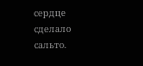сердце сделало сальто.